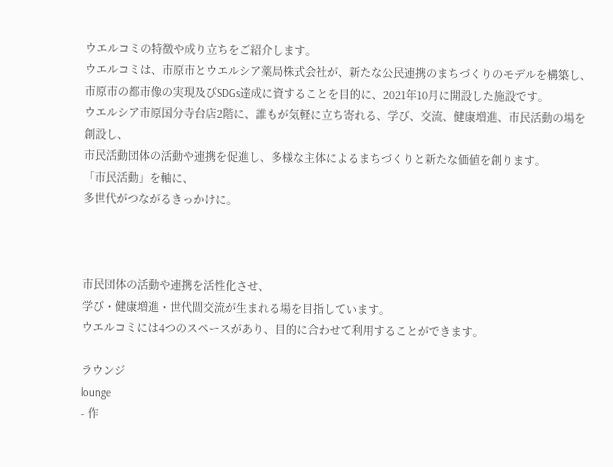ウエルコミの特徴や成り立ちをご紹介します。
ウエルコミは、市原市とウエルシア薬局株式会社が、新たな公民連携のまちづくりのモデルを構築し、
市原市の都市像の実現及びSDGs達成に資することを目的に、2021年10月に開設した施設です。
ウエルシア市原国分寺台店2階に、誰もが気軽に立ち寄れる、学び、交流、健康増進、市民活動の場を創設し、
市民活動団体の活動や連携を促進し、多様な主体によるまちづくりと新たな価値を創ります。
「市民活動」を軸に、
多世代がつながるきっかけに。



市民団体の活動や連携を活性化させ、
学び・健康増進・世代間交流が生まれる場を目指しています。
ウエルコミには4つのスペースがあり、目的に合わせて利用することができます。

ラウンジ
lounge
- 作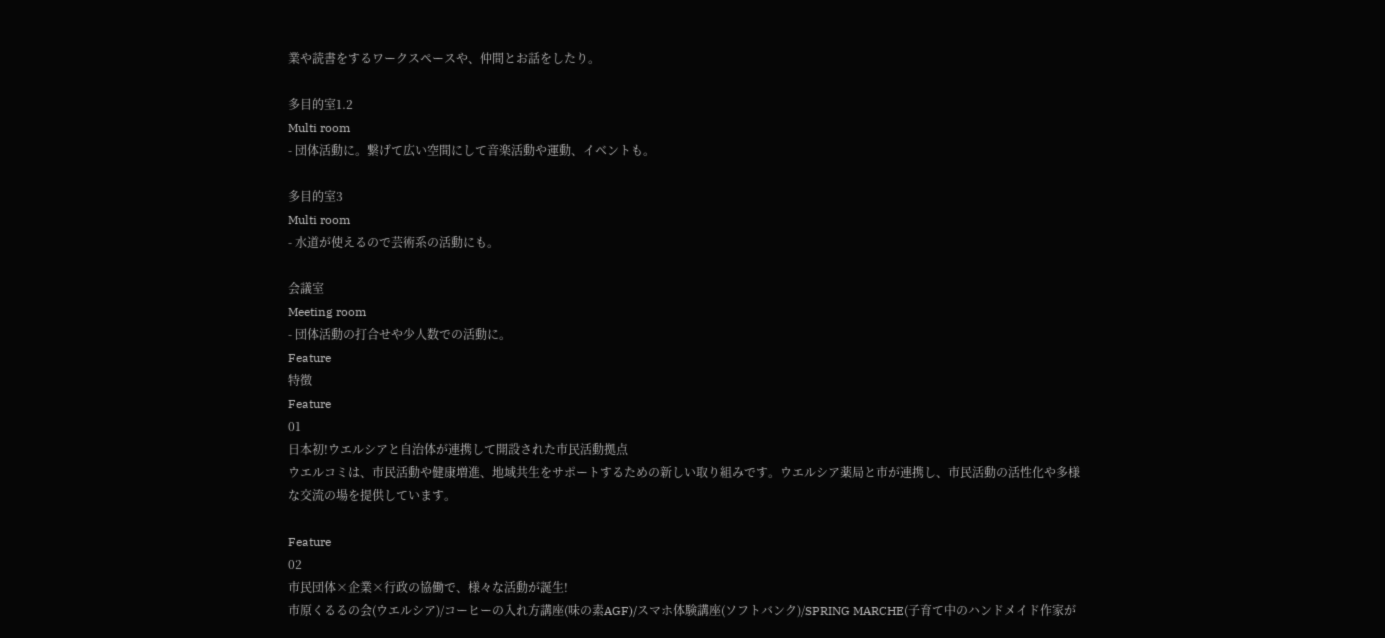業や読書をするワークスペースや、仲間とお話をしたり。

多目的室1.2
Multi room
- 団体活動に。繋げて広い空間にして音楽活動や運動、イベントも。

多目的室3
Multi room
- 水道が使えるので芸術系の活動にも。

会議室
Meeting room
- 団体活動の打合せや少人数での活動に。
Feature
特徴
Feature
01
日本初!ウエルシアと自治体が連携して開設された市民活動拠点
ウエルコミは、市民活動や健康増進、地域共生をサポートするための新しい取り組みです。ウエルシア薬局と市が連携し、市民活動の活性化や多様な交流の場を提供しています。

Feature
02
市民団体×企業×行政の協働で、様々な活動が誕生!
市原くるるの会(ウエルシア)/コーヒーの入れ方講座(味の素AGF)/スマホ体験講座(ソフトバンク)/SPRING MARCHE(子育て中のハンドメイド作家が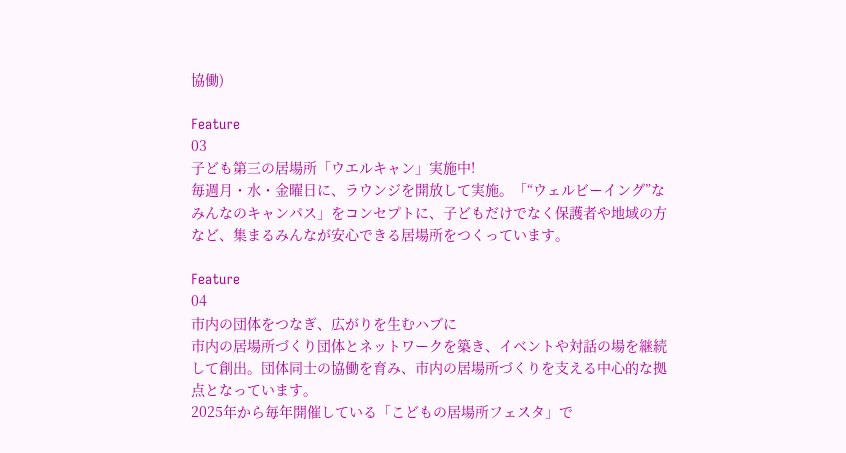協働)

Feature
03
子ども第三の居場所「ウエルキャン」実施中!
毎週月・水・金曜日に、ラウンジを開放して実施。「“ウェルビーイング”なみんなのキャンパス」をコンセプトに、子どもだけでなく保護者や地域の方など、集まるみんなが安心できる居場所をつくっています。

Feature
04
市内の団体をつなぎ、広がりを生むハブに
市内の居場所づくり団体とネットワークを築き、イベントや対話の場を継続して創出。団体同士の協働を育み、市内の居場所づくりを支える中心的な拠点となっています。
2025年から毎年開催している「こどもの居場所フェスタ」で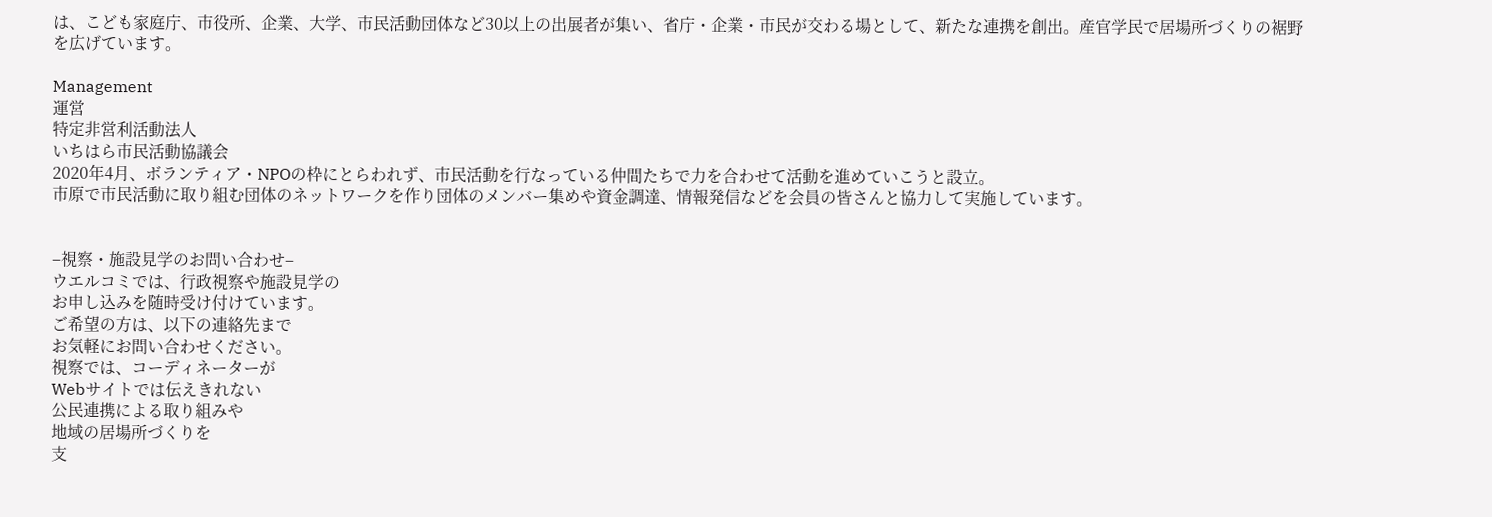は、こども家庭庁、市役所、企業、大学、市民活動団体など30以上の出展者が集い、省庁・企業・市民が交わる場として、新たな連携を創出。産官学民で居場所づくりの裾野を広げています。

Management
運営
特定非営利活動法人
いちはら市民活動協議会
2020年4月、ボランティア・NPOの枠にとらわれず、市民活動を行なっている仲間たちで力を合わせて活動を進めていこうと設立。
市原で市民活動に取り組む団体のネットワークを作り団体のメンバー集めや資金調達、情報発信などを会員の皆さんと協力して実施しています。


–視察・施設見学のお問い合わせ–
ウエルコミでは、行政視察や施設見学の
お申し込みを随時受け付けています。
ご希望の方は、以下の連絡先まで
お気軽にお問い合わせください。
視察では、コーディネーターが
Webサイトでは伝えきれない
公民連携による取り組みや
地域の居場所づくりを
支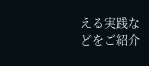える実践などをご紹介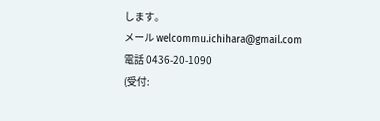します。
メール welcommu.ichihara@gmail.com
電話 0436-20-1090
(受付: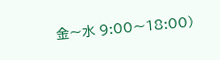金〜水 9:00〜18:00)